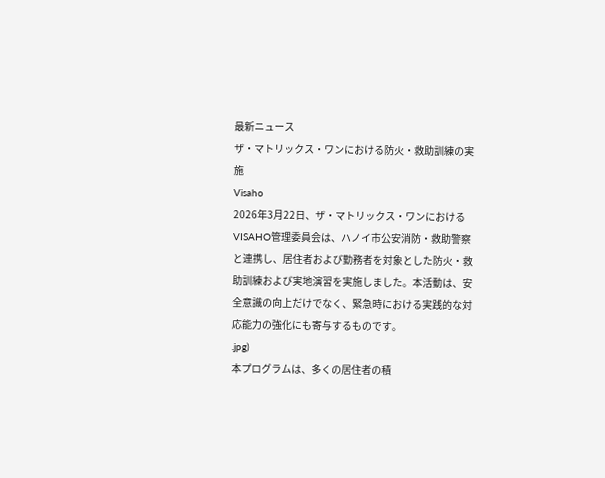最新ニュース
ザ・マトリックス・ワンにおける防火・救助訓練の実施
Visaho
2026年3月22日、ザ・マトリックス・ワンにおけるVISAHO管理委員会は、ハノイ市公安消防・救助警察と連携し、居住者および勤務者を対象とした防火・救助訓練および実地演習を実施しました。本活動は、安全意識の向上だけでなく、緊急時における実践的な対応能力の強化にも寄与するものです。
.jpg)
本プログラムは、多くの居住者の積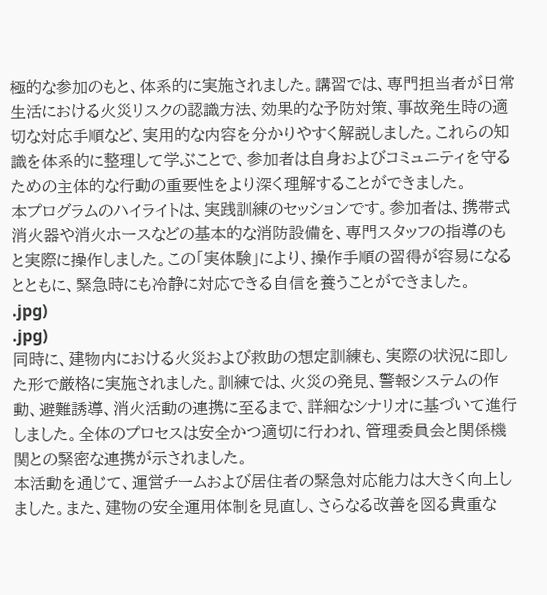極的な参加のもと、体系的に実施されました。講習では、専門担当者が日常生活における火災リスクの認識方法、効果的な予防対策、事故発生時の適切な対応手順など、実用的な内容を分かりやすく解説しました。これらの知識を体系的に整理して学ぶことで、参加者は自身およびコミュニティを守るための主体的な行動の重要性をより深く理解することができました。
本プログラムのハイライトは、実践訓練のセッションです。参加者は、携帯式消火器や消火ホースなどの基本的な消防設備を、専門スタッフの指導のもと実際に操作しました。この「実体験」により、操作手順の習得が容易になるとともに、緊急時にも冷静に対応できる自信を養うことができました。
.jpg)
.jpg)
同時に、建物内における火災および救助の想定訓練も、実際の状況に即した形で厳格に実施されました。訓練では、火災の発見、警報システムの作動、避難誘導、消火活動の連携に至るまで、詳細なシナリオに基づいて進行しました。全体のプロセスは安全かつ適切に行われ、管理委員会と関係機関との緊密な連携が示されました。
本活動を通じて、運営チームおよび居住者の緊急対応能力は大きく向上しました。また、建物の安全運用体制を見直し、さらなる改善を図る貴重な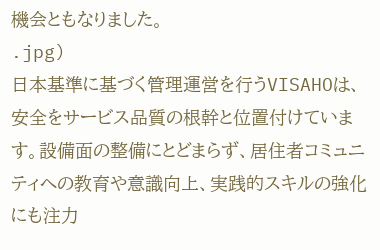機会ともなりました。
.jpg)
日本基準に基づく管理運営を行うVISAHOは、安全をサービス品質の根幹と位置付けています。設備面の整備にとどまらず、居住者コミュニティへの教育や意識向上、実践的スキルの強化にも注力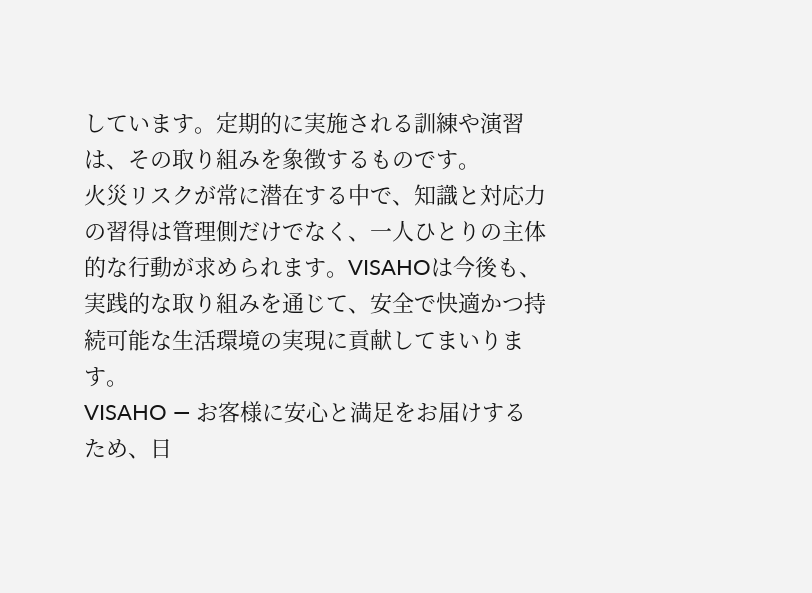しています。定期的に実施される訓練や演習は、その取り組みを象徴するものです。
火災リスクが常に潜在する中で、知識と対応力の習得は管理側だけでなく、一人ひとりの主体的な行動が求められます。VISAHOは今後も、実践的な取り組みを通じて、安全で快適かつ持続可能な生活環境の実現に貢献してまいります。
VISAHO ― お客様に安心と満足をお届けするため、日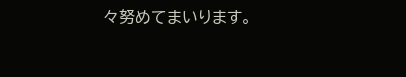々努めてまいります。